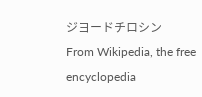ジヨードチロシン
From Wikipedia, the free encyclopedia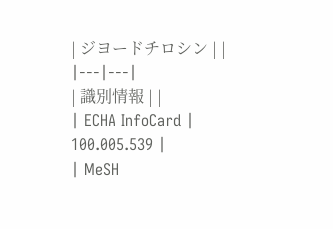| ジヨードチロシン | |
|---|---|
| 識別情報 | |
| ECHA InfoCard | 100.005.539 |
| MeSH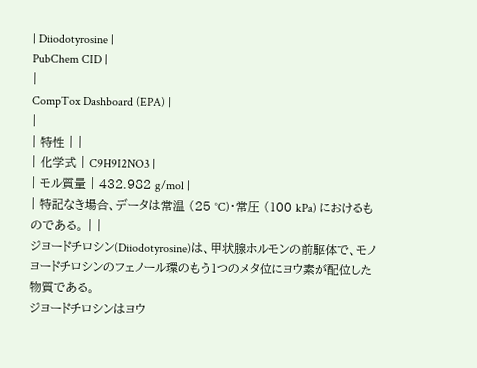| Diiodotyrosine |
PubChem CID |
|
CompTox Dashboard (EPA) |
|
| 特性 | |
| 化学式 | C9H9I2NO3 |
| モル質量 | 432.982 g/mol |
| 特記なき場合、データは常温 (25 °C)・常圧 (100 kPa) におけるものである。 | |
ジヨードチロシン(Diiodotyrosine)は、甲状腺ホルモンの前駆体で、モノヨードチロシンのフェノール環のもう1つのメタ位にヨウ素が配位した物質である。
ジヨードチロシンはヨウ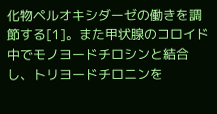化物ペルオキシダーゼの働きを調節する[1]。また甲状腺のコロイド中でモノヨードチロシンと結合し、トリヨードチロニンを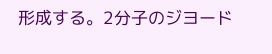形成する。2分子のジヨード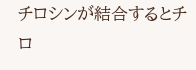チロシンが結合するとチロ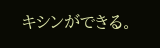キシンができる。